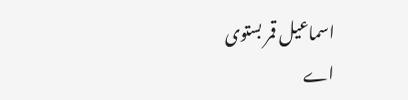اسماعیل قمر بستوی
اے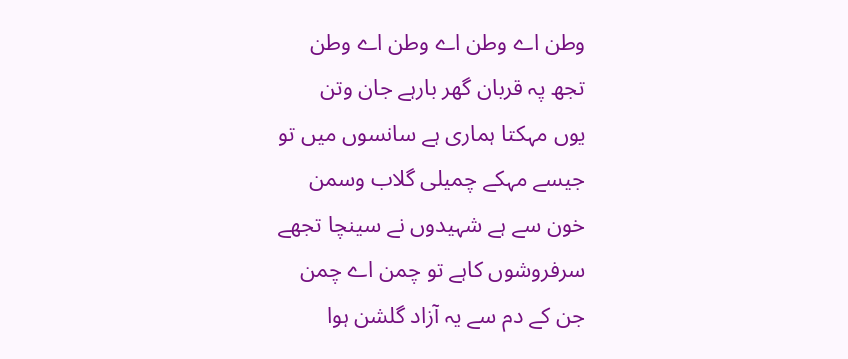وطن اے وطن اے وطن اے وطن
تجھ پہ قربان گھر بارہے جان وتن
یوں مہکتا ہماری ہے سانسوں میں تو
جیسے مہکے چمیلی گلاب وسمن
خون سے ہے شہیدوں نے سینچا تجھے
سرفروشوں کاہے تو چمن اے چمن
جن کے دم سے یہ آزاد گلشن ہوا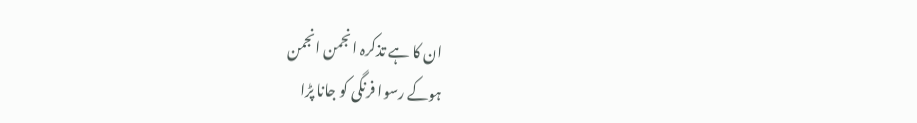ان کا ہے تذکرہ انجمن انجمن
ہوکے رسوا فرنگی کو جانا پڑا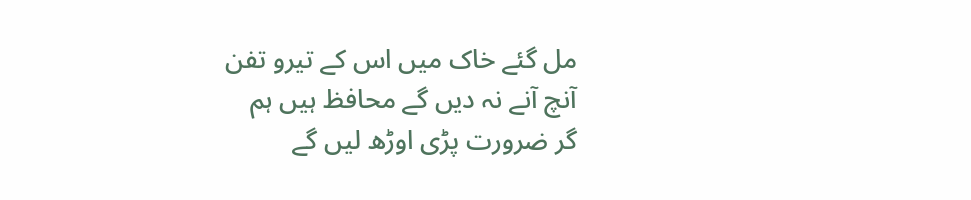مل گئے خاک میں اس کے تیرو تفن
آنچ آنے نہ دیں گے محافظ ہیں ہم
گر ضرورت پڑی اوڑھ لیں گے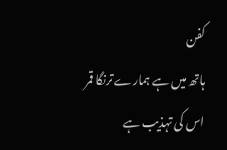کفن
ہاتھ میں ہے ہمارے ترنگا قمر
اس کی تہذیب ہے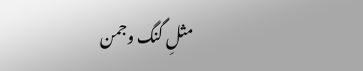مثلِ گنگ وجمن